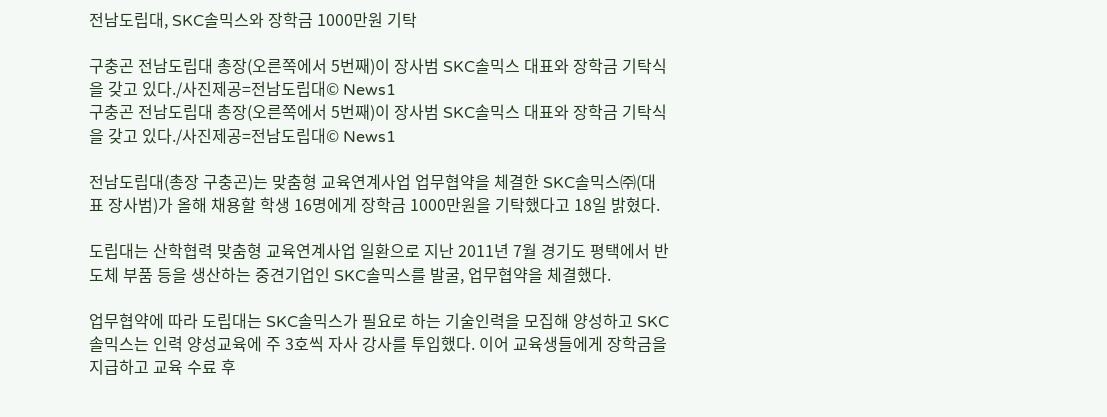전남도립대, SKC솔믹스와 장학금 1000만원 기탁

구충곤 전남도립대 총장(오른쪽에서 5번째)이 장사범 SKC솔믹스 대표와 장학금 기탁식을 갖고 있다./사진제공=전남도립대© News1
구충곤 전남도립대 총장(오른쪽에서 5번째)이 장사범 SKC솔믹스 대표와 장학금 기탁식을 갖고 있다./사진제공=전남도립대© News1

전남도립대(총장 구충곤)는 맞춤형 교육연계사업 업무협약을 체결한 SKC솔믹스㈜(대표 장사범)가 올해 채용할 학생 16명에게 장학금 1000만원을 기탁했다고 18일 밝혔다.

도립대는 산학협력 맞춤형 교육연계사업 일환으로 지난 2011년 7월 경기도 평택에서 반도체 부품 등을 생산하는 중견기업인 SKC솔믹스를 발굴, 업무협약을 체결했다.

업무협약에 따라 도립대는 SKC솔믹스가 필요로 하는 기술인력을 모집해 양성하고 SKC솔믹스는 인력 양성교육에 주 3호씩 자사 강사를 투입했다. 이어 교육생들에게 장학금을 지급하고 교육 수료 후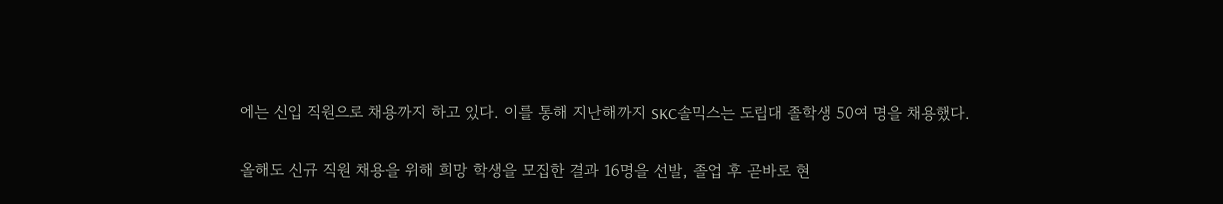에는 신입 직원으로 채용까지 하고 있다. 이를 통해 지난해까지 SKC솔믹스는 도립대 졸학생 50여 명을 채용했다.

올해도 신규 직원 채용을 위해 희망 학생을 모집한 결과 16명을 선발, 졸업 후 곧바로 현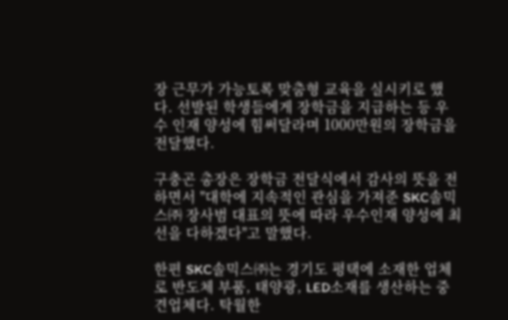장 근무가 가능토록 맞춤형 교육을 실시키로 했다. 선발된 학생들에게 장학금을 지급하는 등 우수 인재 양성에 힘써달라며 1000만원의 장학금을 전달했다.

구충곤 총장은 장학금 전달식에서 감사의 뜻을 전하면서 "대학에 지속적인 관심을 가져준 SKC솔믹스㈜ 장사범 대표의 뜻에 따라 우수인재 양성에 최선을 다하겠다"고 말했다.

한편 SKC솔믹스㈜는 경기도 평택에 소재한 업체로 반도체 부품, 태양광, LED소재를 생산하는 중견업체다. 탁월한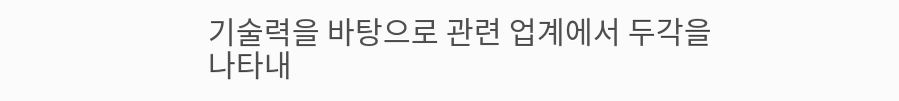기술력을 바탕으로 관련 업계에서 두각을 나타내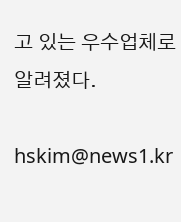고 있는 우수업체로 알려졌다.

hskim@news1.kr